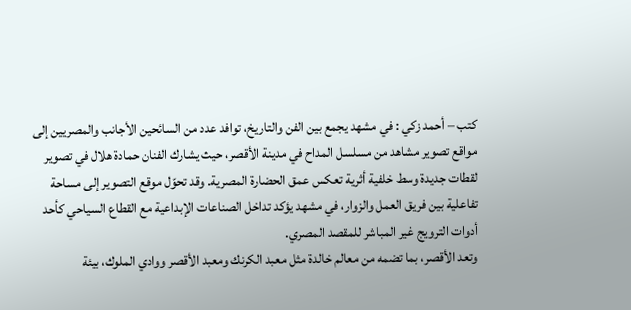كتب – أحمد زكي : في مشهد يجمع بين الفن والتاريخ، توافد عدد من السائحين الأجانب والمصريين إلى مواقع تصوير مشاهد من مسلسل المداح في مدينة الأقصر، حيث يشارك الفنان حمادة هلال في تصوير لقطات جديدة وسط خلفية أثرية تعكس عمق الحضارة المصرية. وقد تحوّل موقع التصوير إلى مساحة تفاعلية بين فريق العمل والزوار، في مشهد يؤكد تداخل الصناعات الإبداعية مع القطاع السياحي كأحد أدوات الترويج غير المباشر للمقصد المصري.
وتعد الأقصر، بما تضمه من معالم خالدة مثل معبد الكرنك ومعبد الأقصر ووادي الملوك، بيئة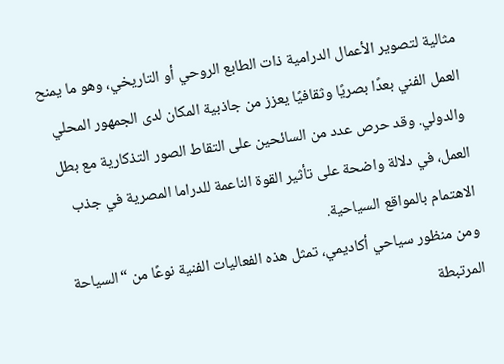مثالية لتصوير الأعمال الدرامية ذات الطابع الروحي أو التاريخي، وهو ما يمنح العمل الفني بعدًا بصريًا وثقافيًا يعزز من جاذبية المكان لدى الجمهور المحلي والدولي. وقد حرص عدد من السائحين على التقاط الصور التذكارية مع بطل العمل، في دلالة واضحة على تأثير القوة الناعمة للدراما المصرية في جذب الاهتمام بالمواقع السياحية.
ومن منظور سياحي أكاديمي، تمثل هذه الفعاليات الفنية نوعًا من “السياحة المرتبطة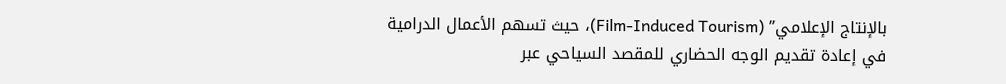بالإنتاج الإعلامي” (Film-Induced Tourism)، حيث تسهم الأعمال الدرامية في إعادة تقديم الوجه الحضاري للمقصد السياحي عبر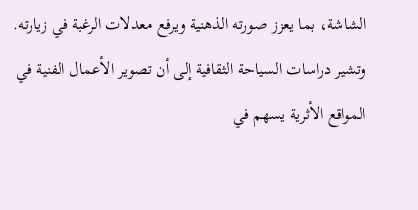الشاشة، بما يعزز صورته الذهنية ويرفع معدلات الرغبة في زيارته. وتشير دراسات السياحة الثقافية إلى أن تصوير الأعمال الفنية في المواقع الأثرية يسهم في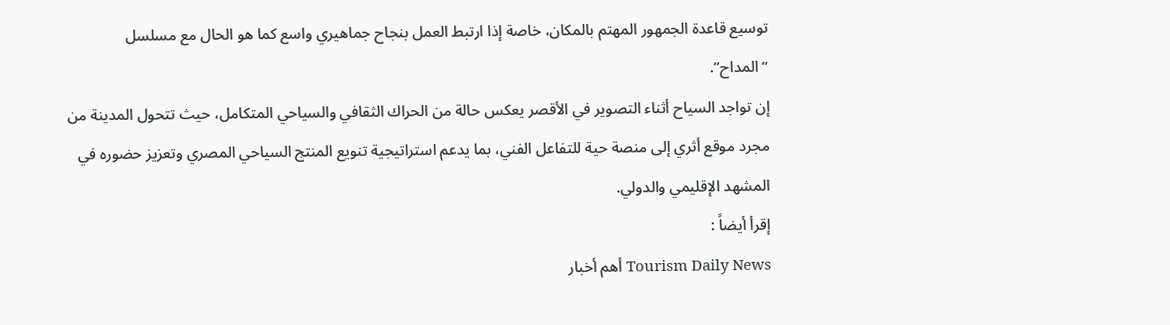توسيع قاعدة الجمهور المهتم بالمكان، خاصة إذا ارتبط العمل بنجاح جماهيري واسع كما هو الحال مع مسلسل “المداح”.
إن تواجد السياح أثناء التصوير في الأقصر يعكس حالة من الحراك الثقافي والسياحي المتكامل، حيث تتحول المدينة من مجرد موقع أثري إلى منصة حية للتفاعل الفني، بما يدعم استراتيجية تنويع المنتج السياحي المصري وتعزيز حضوره في المشهد الإقليمي والدولي.
إقرأ أيضاً :
Tourism Daily News أهم أخبار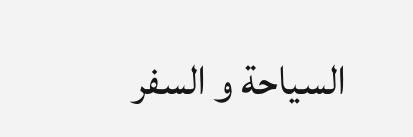السياحة و السفر